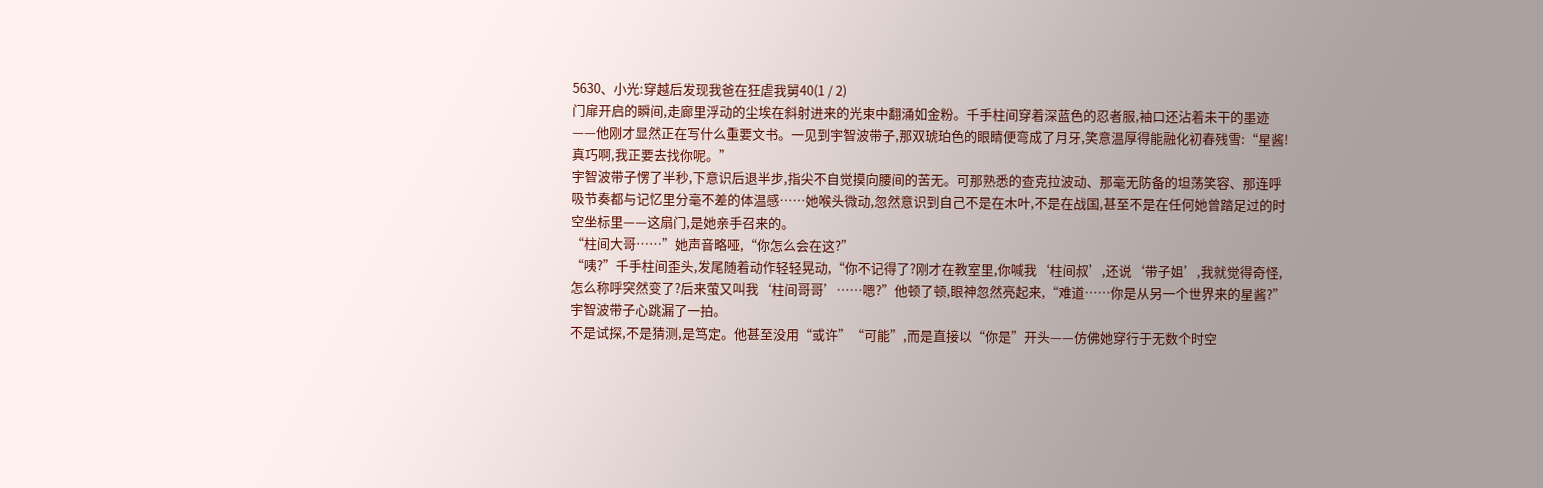5630、小光:穿越后发现我爸在狂虐我舅40(1 / 2)
门扉开启的瞬间,走廊里浮动的尘埃在斜射进来的光束中翻涌如金粉。千手柱间穿着深蓝色的忍者服,袖口还沾着未干的墨迹——他刚才显然正在写什么重要文书。一见到宇智波带子,那双琥珀色的眼睛便弯成了月牙,笑意温厚得能融化初春残雪:“星酱!真巧啊,我正要去找你呢。”
宇智波带子愣了半秒,下意识后退半步,指尖不自觉摸向腰间的苦无。可那熟悉的查克拉波动、那毫无防备的坦荡笑容、那连呼吸节奏都与记忆里分毫不差的体温感……她喉头微动,忽然意识到自己不是在木叶,不是在战国,甚至不是在任何她曾踏足过的时空坐标里——这扇门,是她亲手召来的。
“柱间大哥……”她声音略哑,“你怎么会在这?”
“咦?”千手柱间歪头,发尾随着动作轻轻晃动,“你不记得了?刚才在教室里,你喊我‘柱间叔’,还说‘带子姐’,我就觉得奇怪,怎么称呼突然变了?后来萤又叫我‘柱间哥哥’……嗯?”他顿了顿,眼神忽然亮起来,“难道……你是从另一个世界来的星酱?”
宇智波带子心跳漏了一拍。
不是试探,不是猜测,是笃定。他甚至没用“或许”“可能”,而是直接以“你是”开头——仿佛她穿行于无数个时空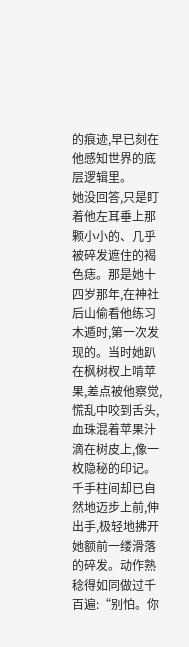的痕迹,早已刻在他感知世界的底层逻辑里。
她没回答,只是盯着他左耳垂上那颗小小的、几乎被碎发遮住的褐色痣。那是她十四岁那年,在神社后山偷看他练习木遁时,第一次发现的。当时她趴在枫树杈上啃苹果,差点被他察觉,慌乱中咬到舌头,血珠混着苹果汁滴在树皮上,像一枚隐秘的印记。
千手柱间却已自然地迈步上前,伸出手,极轻地拂开她额前一缕滑落的碎发。动作熟稔得如同做过千百遍:“别怕。你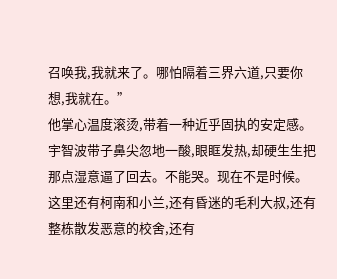召唤我,我就来了。哪怕隔着三界六道,只要你想,我就在。”
他掌心温度滚烫,带着一种近乎固执的安定感。宇智波带子鼻尖忽地一酸,眼眶发热,却硬生生把那点湿意逼了回去。不能哭。现在不是时候。这里还有柯南和小兰,还有昏迷的毛利大叔,还有整栋散发恶意的校舍,还有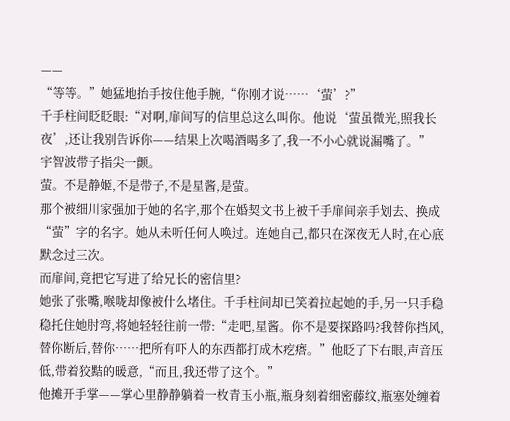——
“等等。”她猛地抬手按住他手腕,“你刚才说……‘萤’?”
千手柱间眨眨眼:“对啊,扉间写的信里总这么叫你。他说‘萤虽微光,照我长夜’,还让我别告诉你——结果上次喝酒喝多了,我一不小心就说漏嘴了。”
宇智波带子指尖一颤。
萤。不是静姬,不是带子,不是星酱,是萤。
那个被细川家强加于她的名字,那个在婚契文书上被千手扉间亲手划去、换成“萤”字的名字。她从未听任何人唤过。连她自己,都只在深夜无人时,在心底默念过三次。
而扉间,竟把它写进了给兄长的密信里?
她张了张嘴,喉咙却像被什么堵住。千手柱间却已笑着拉起她的手,另一只手稳稳托住她肘弯,将她轻轻往前一带:“走吧,星酱。你不是要探路吗?我替你挡风,替你断后,替你……把所有吓人的东西都打成木疙瘩。”他眨了下右眼,声音压低,带着狡黠的暖意,“而且,我还带了这个。”
他摊开手掌——掌心里静静躺着一枚青玉小瓶,瓶身刻着细密藤纹,瓶塞处缠着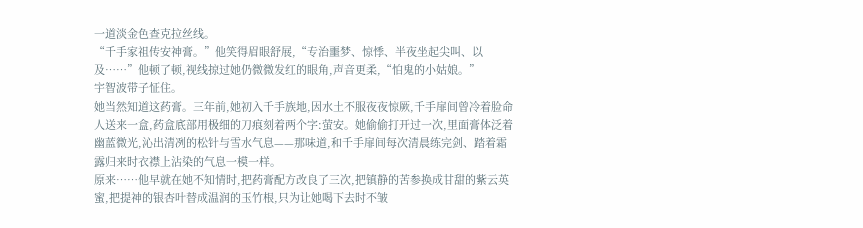一道淡金色查克拉丝线。
“千手家祖传安神膏。”他笑得眉眼舒展,“专治噩梦、惊悸、半夜坐起尖叫、以及……”他顿了顿,视线掠过她仍微微发红的眼角,声音更柔,“怕鬼的小姑娘。”
宇智波带子怔住。
她当然知道这药膏。三年前,她初入千手族地,因水土不服夜夜惊厥,千手扉间曾冷着脸命人送来一盒,药盒底部用极细的刀痕刻着两个字:萤安。她偷偷打开过一次,里面膏体泛着幽蓝微光,沁出清冽的松针与雪水气息——那味道,和千手扉间每次清晨练完剑、踏着霜露归来时衣襟上沾染的气息一模一样。
原来……他早就在她不知情时,把药膏配方改良了三次,把镇静的苦参换成甘甜的紫云英蜜,把提神的银杏叶替成温润的玉竹根,只为让她喝下去时不皱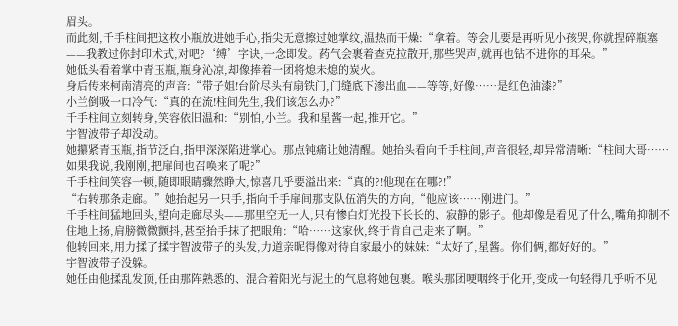眉头。
而此刻,千手柱间把这枚小瓶放进她手心,指尖无意擦过她掌纹,温热而干燥:“拿着。等会儿要是再听见小孩哭,你就捏碎瓶塞——我教过你封印术式,对吧?‘缚’字诀,一念即发。药气会裹着查克拉散开,那些哭声,就再也钻不进你的耳朵。”
她低头看着掌中青玉瓶,瓶身沁凉,却像捧着一团将熄未熄的炭火。
身后传来柯南清亮的声音:“带子姐!台阶尽头有扇铁门,门缝底下渗出血——等等,好像……是红色油漆?”
小兰倒吸一口冷气:“真的在流!柱间先生,我们该怎么办?”
千手柱间立刻转身,笑容依旧温和:“别怕,小兰。我和星酱一起,推开它。”
宇智波带子却没动。
她攥紧青玉瓶,指节泛白,指甲深深陷进掌心。那点钝痛让她清醒。她抬头看向千手柱间,声音很轻,却异常清晰:“柱间大哥……如果我说,我刚刚,把扉间也召唤来了呢?”
千手柱间笑容一顿,随即眼睛骤然睁大,惊喜几乎要溢出来:“真的?!他现在在哪?!”
“右转那条走廊。”她抬起另一只手,指向千手扉间那支队伍消失的方向,“他应该……刚进门。”
千手柱间猛地回头,望向走廊尽头——那里空无一人,只有惨白灯光投下长长的、寂静的影子。他却像是看见了什么,嘴角抑制不住地上扬,肩膀微微颤抖,甚至抬手抹了把眼角:“哈……这家伙,终于肯自己走来了啊。”
他转回来,用力揉了揉宇智波带子的头发,力道亲昵得像对待自家最小的妹妹:“太好了,星酱。你们俩,都好好的。”
宇智波带子没躲。
她任由他揉乱发顶,任由那阵熟悉的、混合着阳光与泥土的气息将她包裹。喉头那团哽咽终于化开,变成一句轻得几乎听不见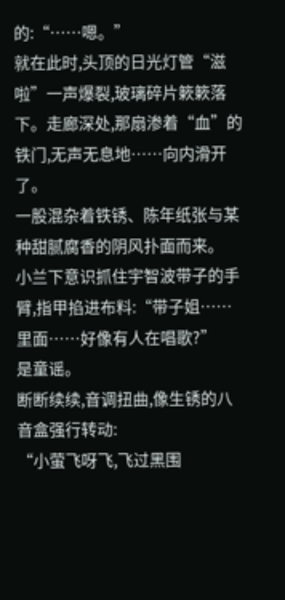的:“……嗯。”
就在此时,头顶的日光灯管“滋啦”一声爆裂,玻璃碎片簌簌落下。走廊深处,那扇渗着“血”的铁门,无声无息地……向内滑开了。
一股混杂着铁锈、陈年纸张与某种甜腻腐香的阴风扑面而来。
小兰下意识抓住宇智波带子的手臂,指甲掐进布料:“带子姐……里面……好像有人在唱歌?”
是童谣。
断断续续,音调扭曲,像生锈的八音盒强行转动:
“小萤飞呀飞,飞过黑围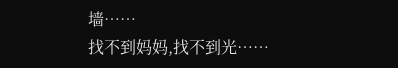墙……
找不到妈妈,找不到光……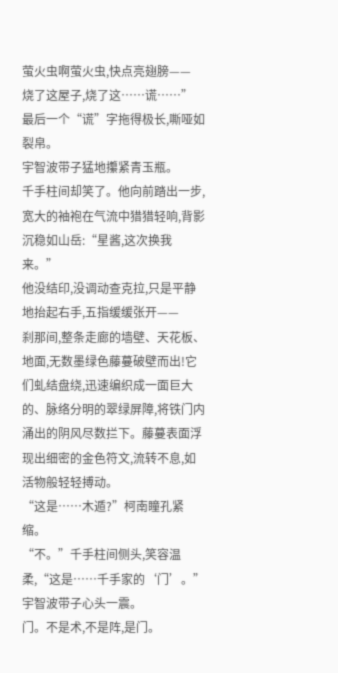萤火虫啊萤火虫,快点亮翅膀——
烧了这屋子,烧了这……谎……”
最后一个“谎”字拖得极长,嘶哑如裂帛。
宇智波带子猛地攥紧青玉瓶。
千手柱间却笑了。他向前踏出一步,宽大的袖袍在气流中猎猎轻响,背影沉稳如山岳:“星酱,这次换我来。”
他没结印,没调动查克拉,只是平静地抬起右手,五指缓缓张开——
刹那间,整条走廊的墙壁、天花板、地面,无数墨绿色藤蔓破壁而出!它们虬结盘绕,迅速编织成一面巨大的、脉络分明的翠绿屏障,将铁门内涌出的阴风尽数拦下。藤蔓表面浮现出细密的金色符文,流转不息,如活物般轻轻搏动。
“这是……木遁?”柯南瞳孔紧缩。
“不。”千手柱间侧头,笑容温柔,“这是……千手家的‘门’。”
宇智波带子心头一震。
门。不是术,不是阵,是门。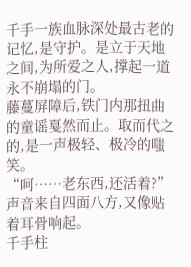千手一族血脉深处最古老的记忆,是守护。是立于天地之间,为所爱之人,撑起一道永不崩塌的门。
藤蔓屏障后,铁门内那扭曲的童谣戛然而止。取而代之的,是一声极轻、极冷的嗤笑。
“呵……老东西,还活着?”
声音来自四面八方,又像贴着耳骨响起。
千手柱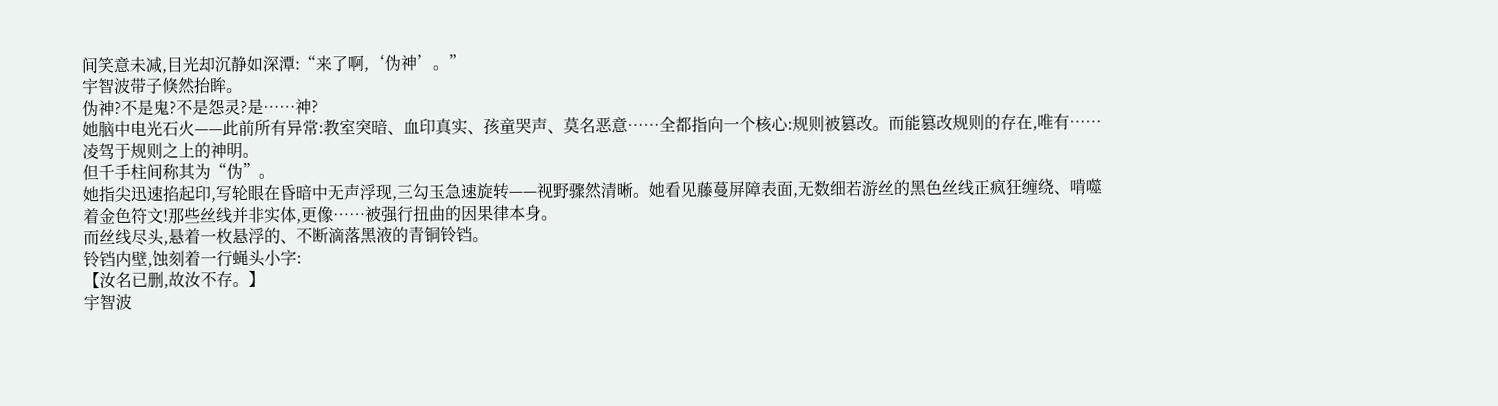间笑意未减,目光却沉静如深潭:“来了啊,‘伪神’。”
宇智波带子倏然抬眸。
伪神?不是鬼?不是怨灵?是……神?
她脑中电光石火——此前所有异常:教室突暗、血印真实、孩童哭声、莫名恶意……全都指向一个核心:规则被篡改。而能篡改规则的存在,唯有……凌驾于规则之上的神明。
但千手柱间称其为“伪”。
她指尖迅速掐起印,写轮眼在昏暗中无声浮现,三勾玉急速旋转——视野骤然清晰。她看见藤蔓屏障表面,无数细若游丝的黑色丝线正疯狂缠绕、啃噬着金色符文!那些丝线并非实体,更像……被强行扭曲的因果律本身。
而丝线尽头,悬着一枚悬浮的、不断滴落黑液的青铜铃铛。
铃铛内壁,蚀刻着一行蝇头小字:
【汝名已删,故汝不存。】
宇智波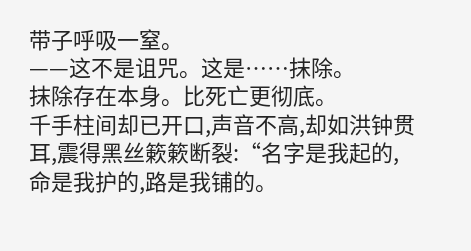带子呼吸一窒。
——这不是诅咒。这是……抹除。
抹除存在本身。比死亡更彻底。
千手柱间却已开口,声音不高,却如洪钟贯耳,震得黑丝簌簌断裂:“名字是我起的,命是我护的,路是我铺的。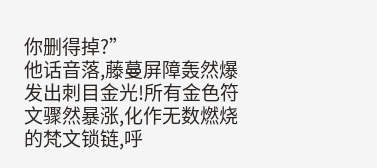你删得掉?”
他话音落,藤蔓屏障轰然爆发出刺目金光!所有金色符文骤然暴涨,化作无数燃烧的梵文锁链,呼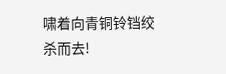啸着向青铜铃铛绞杀而去!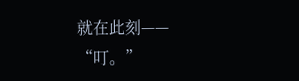就在此刻——
“叮。”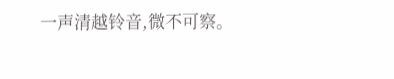一声清越铃音,微不可察。